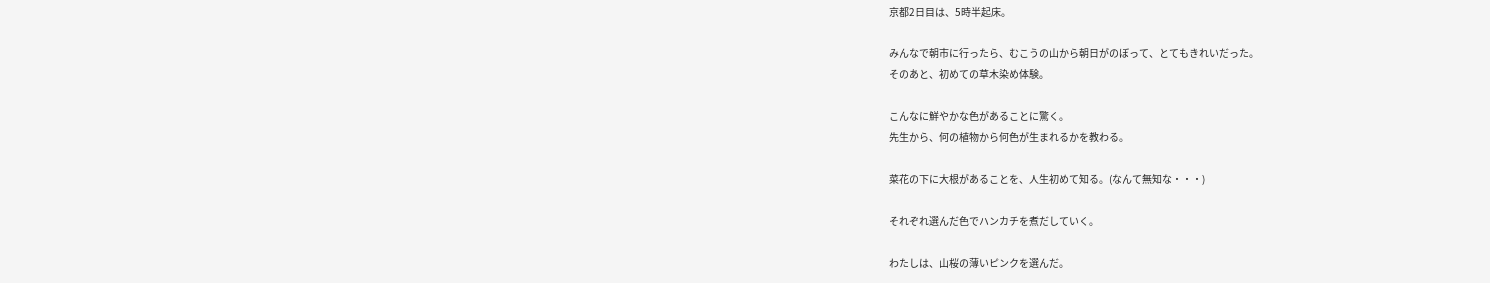京都2日目は、5時半起床。

みんなで朝市に行ったら、むこうの山から朝日がのぼって、とてもきれいだった。
そのあと、初めての草木染め体験。

こんなに鮮やかな色があることに驚く。
先生から、何の植物から何色が生まれるかを教わる。

菜花の下に大根があることを、人生初めて知る。(なんて無知な・・・)

それぞれ選んだ色でハンカチを煮だしていく。

わたしは、山桜の薄いピンクを選んだ。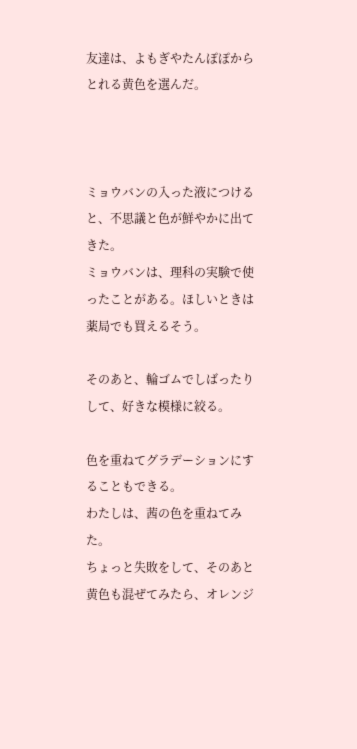友達は、よもぎやたんぽぽからとれる黄色を選んだ。



ミョウバンの入った液につけると、不思議と色が鮮やかに出てきた。
ミョウバンは、理科の実験で使ったことがある。ほしいときは薬局でも買えるそう。

そのあと、輪ゴムでしばったりして、好きな模様に絞る。

色を重ねてグラデーションにすることもできる。
わたしは、茜の色を重ねてみた。
ちょっと失敗をして、そのあと黄色も混ぜてみたら、オレンジ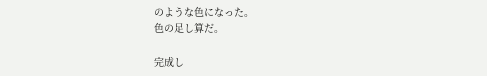のような色になった。
色の足し算だ。

完成し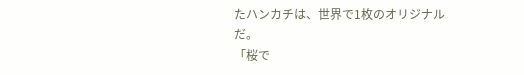たハンカチは、世界で1枚のオリジナルだ。
「桜で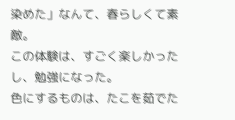染めた」なんて、春らしくて素敵。
この体験は、すごく楽しかったし、勉強になった。
色にするものは、たこを茹でた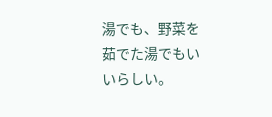湯でも、野菜を茹でた湯でもいいらしい。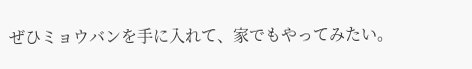ぜひミョウバンを手に入れて、家でもやってみたい。